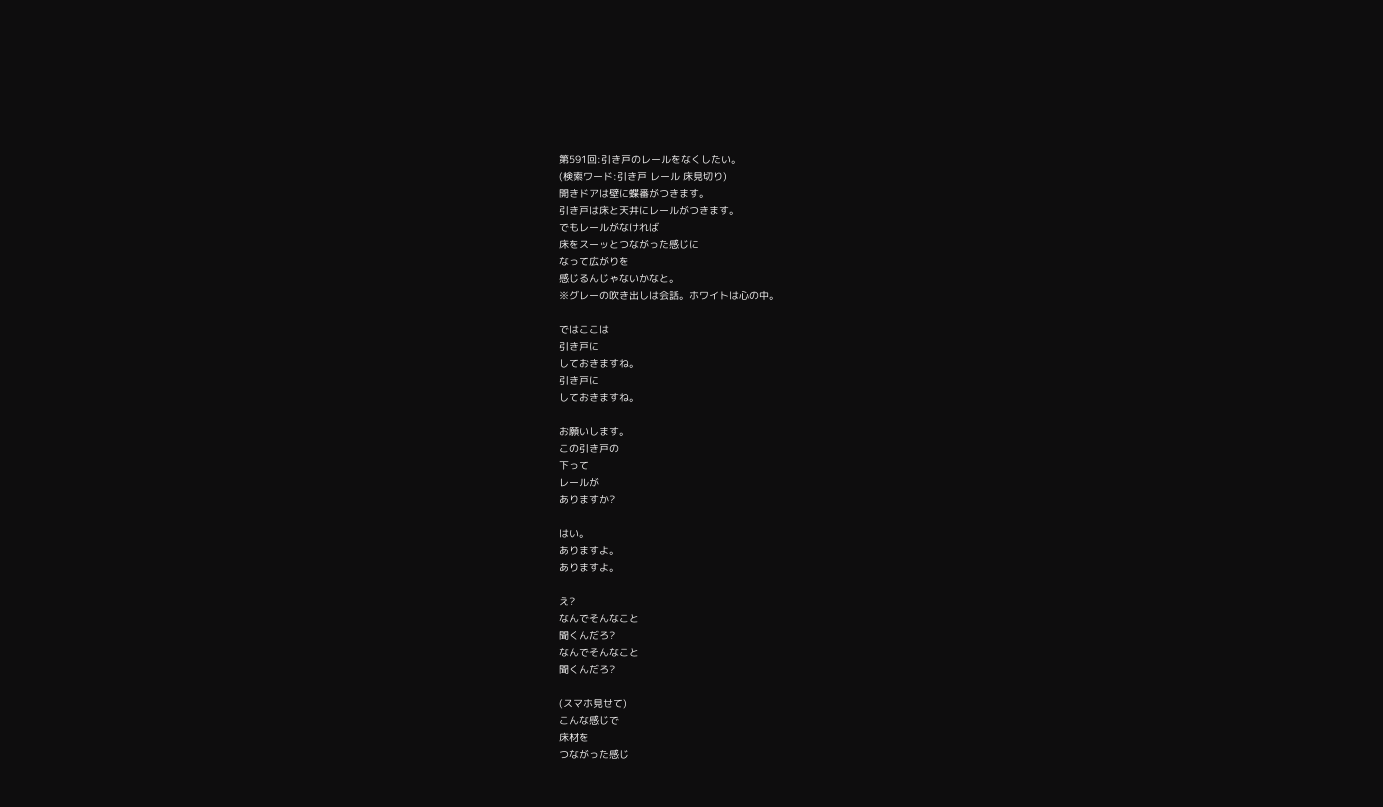第591回:引き戸のレールをなくしたい。
(検索ワード:引き戸 レール 床見切り)
開きドアは壁に蝶番がつきます。
引き戸は床と天井にレールがつきます。
でもレールがなければ
床をスーッとつながった感じに
なって広がりを
感じるんじゃないかなと。
※グレーの吹き出しは会話。ホワイトは心の中。

ではここは
引き戸に
しておきますね。
引き戸に
しておきますね。

お願いします。
この引き戸の
下って
レールが
ありますか?

はい。
ありますよ。
ありますよ。

え?
なんでそんなこと
聞くんだろ?
なんでそんなこと
聞くんだろ?

(スマホ見せて)
こんな感じで
床材を
つながった感じ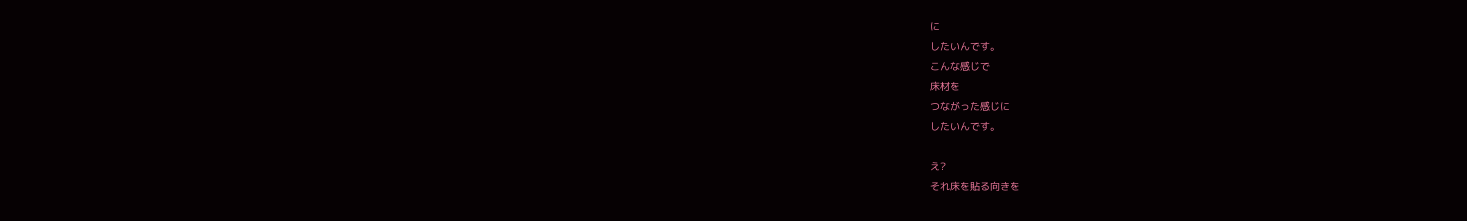に
したいんです。
こんな感じで
床材を
つながった感じに
したいんです。

え?
それ床を貼る向きを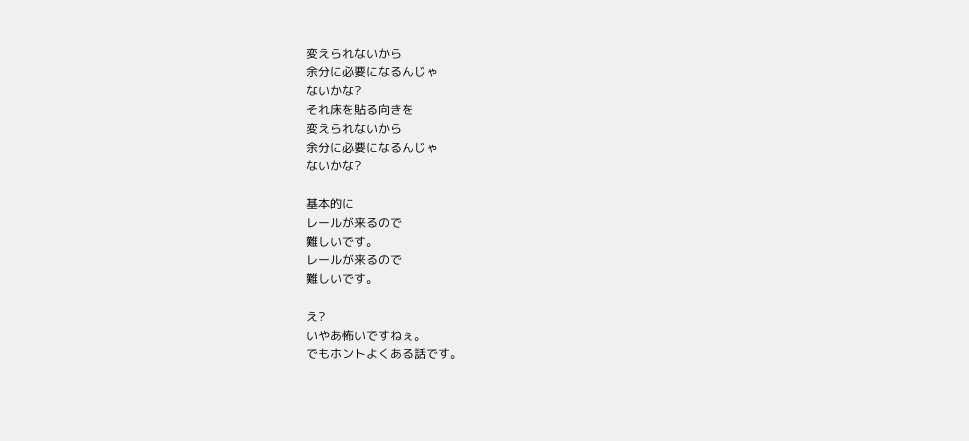変えられないから
余分に必要になるんじゃ
ないかな?
それ床を貼る向きを
変えられないから
余分に必要になるんじゃ
ないかな?

基本的に
レールが来るので
難しいです。
レールが来るので
難しいです。

え?
いやあ怖いですねぇ。
でもホントよくある話です。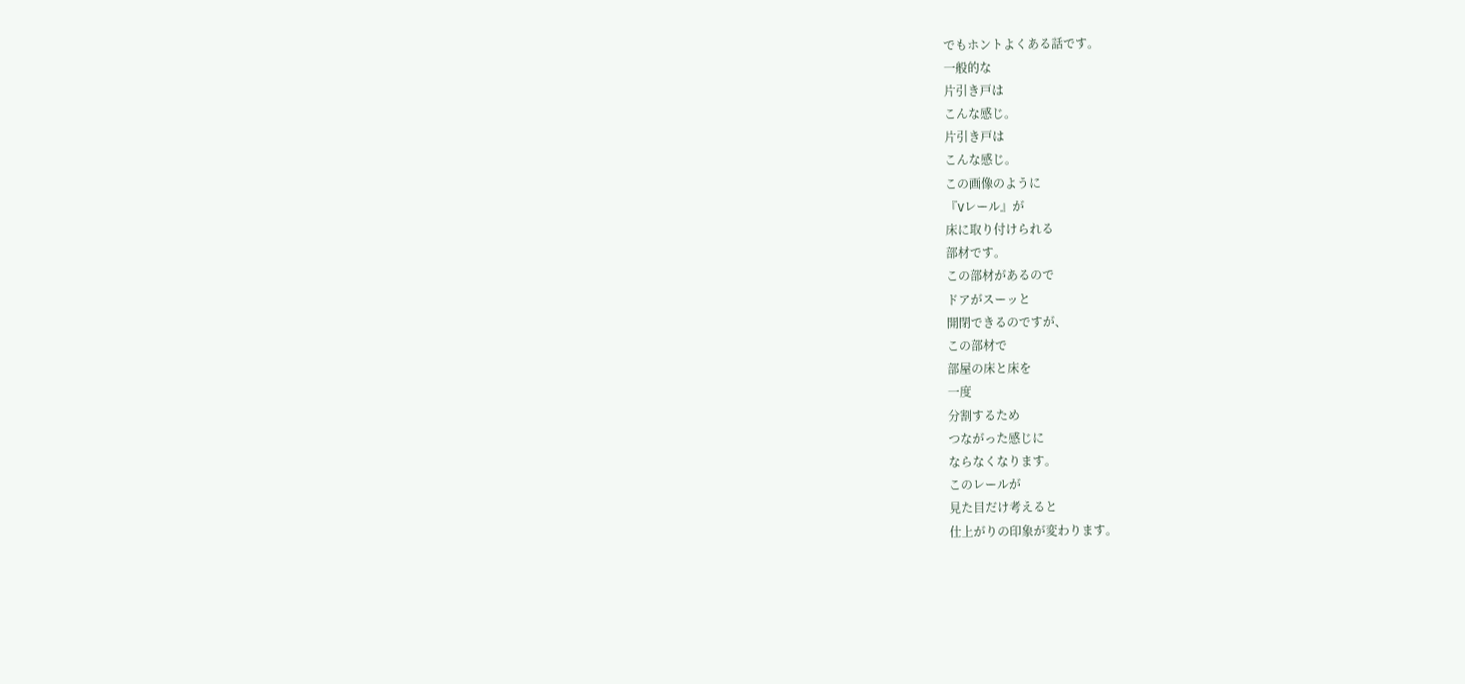でもホントよくある話です。
一般的な
片引き戸は
こんな感じ。
片引き戸は
こんな感じ。
この画像のように
『Vレール』が
床に取り付けられる
部材です。
この部材があるので
ドアがスーッと
開閉できるのですが、
この部材で
部屋の床と床を
一度
分割するため
つながった感じに
ならなくなります。
このレールが
見た目だけ考えると
仕上がりの印象が変わります。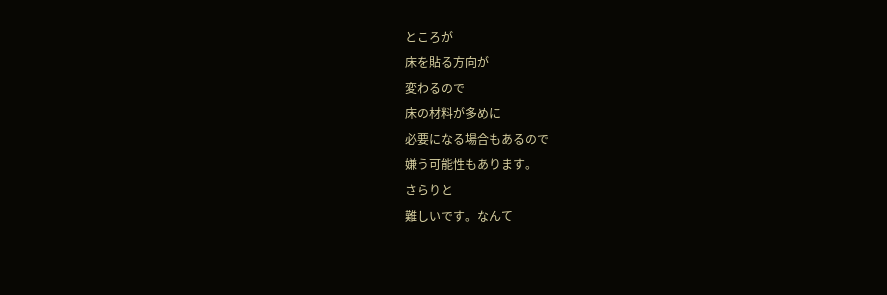ところが
床を貼る方向が
変わるので
床の材料が多めに
必要になる場合もあるので
嫌う可能性もあります。
さらりと
難しいです。なんて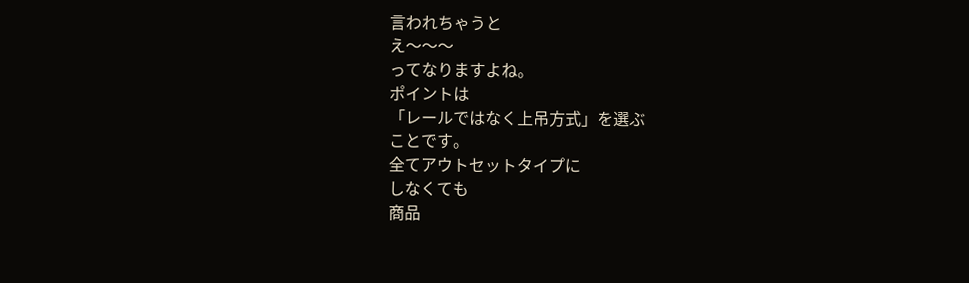言われちゃうと
え〜〜〜
ってなりますよね。
ポイントは
「レールではなく上吊方式」を選ぶ
ことです。
全てアウトセットタイプに
しなくても
商品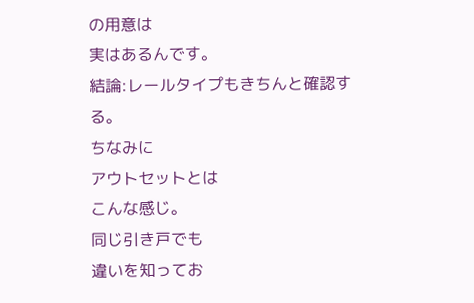の用意は
実はあるんです。
結論:レールタイプもきちんと確認する。
ちなみに
アウトセットとは
こんな感じ。
同じ引き戸でも
違いを知ってお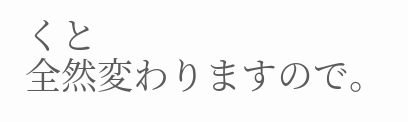くと
全然変わりますので。